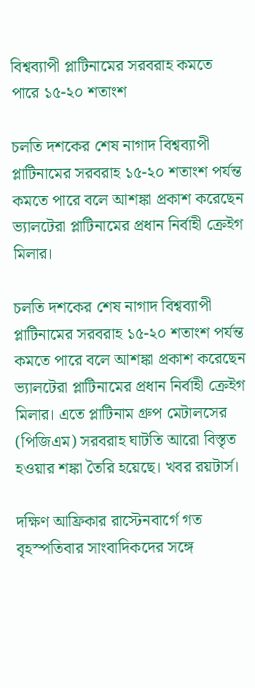বিশ্বব্যাপী প্লাটিনামের সরবরাহ কমতে পারে ১৫-২০ শতাংশ

চলতি দশকের শেষ নাগাদ বিশ্বব্যাপী প্লাটিনামের সরবরাহ ১৫-২০ শতাংশ পর্যন্ত কমতে পারে বলে আশঙ্কা প্রকাশ করেছেন ভ্যালটেরা প্লাটিনামের প্রধান নির্বাহী ক্রেইগ মিলার।

চলতি দশকের শেষ নাগাদ বিশ্বব্যাপী প্লাটিনামের সরবরাহ ১৫-২০ শতাংশ পর্যন্ত কমতে পারে বলে আশঙ্কা প্রকাশ করেছেন ভ্যালটেরা প্লাটিনামের প্রধান নির্বাহী ক্রেইগ মিলার। এতে প্লাটিনাম গ্রুপ মেটালসের (পিজিএম) সরবরাহ ঘাটতি আরো বিস্তৃত হওয়ার শঙ্কা তৈরি হয়েছে। খবর রয়টার্স।

দক্ষিণ আফ্রিকার রাস্টেনবার্গে গত বৃহস্পতিবার সাংবাদিকদের সঙ্গে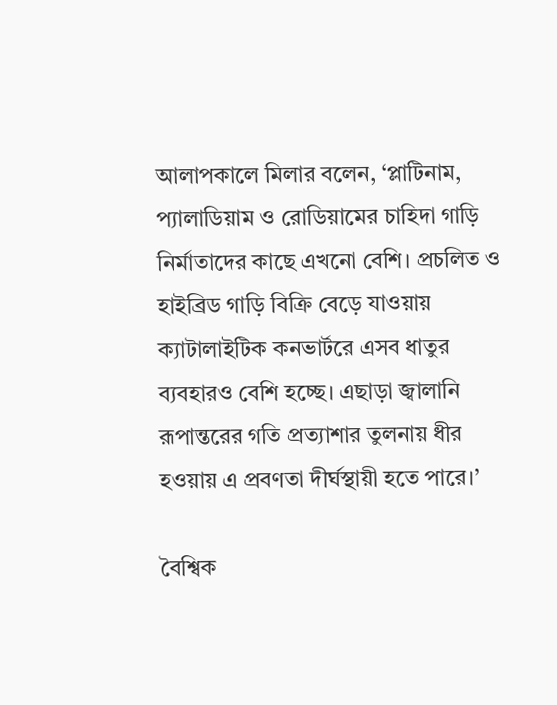আলাপকালে মিলার বলেন, ‘প্লাটিনাম, প্যালাডিয়াম ও রোডিয়ামের চাহিদা গাড়ি নির্মাতাদের কাছে এখনো বেশি। প্রচলিত ও হাইব্রিড গাড়ি বিক্রি বেড়ে যাওয়ায় ক্যাটালাইটিক কনভার্টরে এসব ধাতুর ব্যবহারও বেশি হচ্ছে। এছাড়া জ্বালানি রূপান্তরের গতি প্রত্যাশার তুলনায় ধীর হওয়ায় এ প্রবণতা দীর্ঘস্থায়ী হতে পারে।’

বৈশ্বিক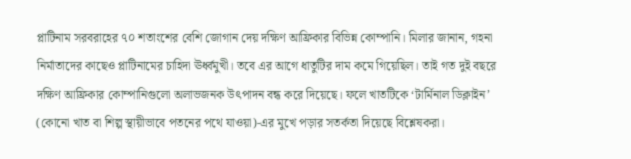প্লাটিনাম সরবরাহের ৭০ শতাংশের বেশি জোগান দেয় দক্ষিণ আফ্রিকার বিভিন্ন কোম্পানি। মিলার জানান, গহনা নির্মাতাদের কাছেও প্লাটিনামের চাহিদা ঊর্ধ্বমুখী। তবে এর আগে ধাতুটির দাম কমে গিয়েছিল। তাই গত দুই বছরে দক্ষিণ আফ্রিকার কোম্পানিগুলো অলাভজনক উৎপাদন বন্ধ করে দিয়েছে। ফলে খাতটিকে ‘টার্মিনাল ডিক্লাইন’ (কোনো খাত বা শিল্প স্থায়ীভাবে পতনের পথে যাওয়া)-এর মুখে পড়ার সতর্কতা দিয়েছে বিশ্লেষকরা।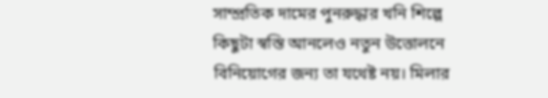সাম্প্রতিক দামের পুনরুদ্ধার খনি শিল্পে কিছুটা স্বস্তি আনলেও নতুন উত্তোলনে বিনিয়োগের জন্য তা যথেষ্ট নয়। মিলার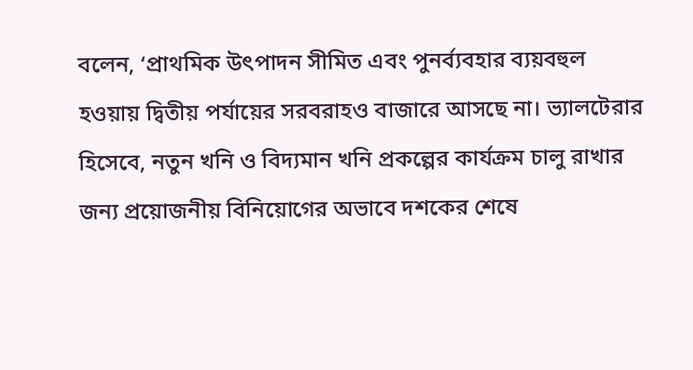বলেন, ‘প্রাথমিক উৎপাদন সীমিত এবং পুনর্ব্যবহার ব্যয়বহুল হওয়ায় দ্বিতীয় পর্যায়ের সরবরাহও বাজারে আসছে না। ভ্যালটেরার হিসেবে, নতুন খনি ও বিদ্যমান খনি প্রকল্পের কার্যক্রম চালু রাখার জন্য প্রয়োজনীয় বিনিয়োগের অভাবে দশকের শেষে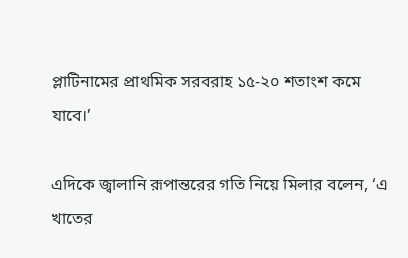প্লাটিনামের প্রাথমিক সরবরাহ ১৫-২০ শতাংশ কমে যাবে।’

এদিকে জ্বালানি রূপান্তরের গতি নিয়ে মিলার বলেন, ‘এ খাতের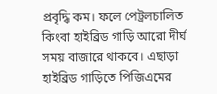প্রবৃদ্ধি কম। ফলে পেট্রলচালিত কিংবা হাইব্রিড গাড়ি আরো দীর্ঘ সময় বাজারে থাকবে। এছাড়া হাইব্রিড গাড়িতে পিজিএমের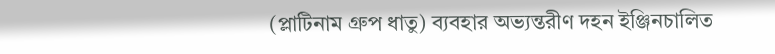(প্লাটিনাম গ্রুপ ধাতু) ব্যবহার অভ্যন্তরীণ দহন ইঞ্জিনচালিত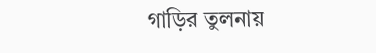গাড়ির তুলনায়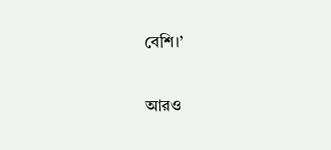বেশি।’

আরও